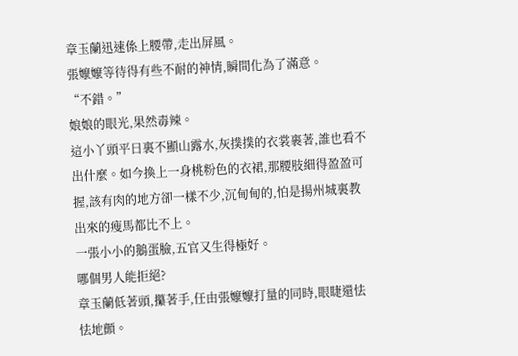章玉蘭迅速係上腰帶,走出屏風。
張嬤嬤等待得有些不耐的神情,瞬間化為了滿意。
“不錯。”
娘娘的眼光,果然毒辣。
這小丫頭平日裏不顯山露水,灰撲撲的衣裳裹著,誰也看不出什麼。如今換上一身桃粉色的衣裙,那腰肢細得盈盈可握,該有肉的地方卻一樣不少,沉甸甸的,怕是揚州城裏教出來的瘦馬都比不上。
一張小小的鵝蛋臉,五官又生得極好。
哪個男人能拒絕?
章玉蘭低著頭,攥著手,任由張嬤嬤打量的同時,眼睫還怯怯地顫。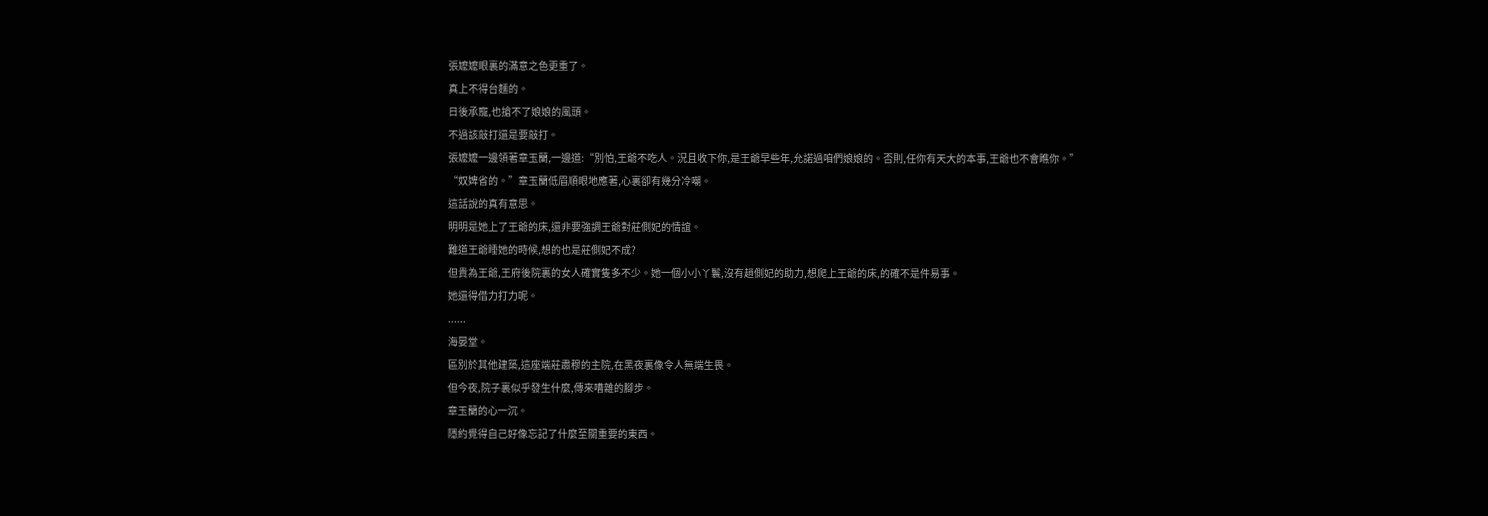張嬤嬤眼裏的滿意之色更重了。
真上不得台麵的。
日後承寵,也搶不了娘娘的風頭。
不過該敲打還是要敲打。
張嬤嬤一邊領著章玉蘭,一邊道:“別怕,王爺不吃人。況且收下你,是王爺早些年,允諾過咱們娘娘的。否則,任你有天大的本事,王爺也不會瞧你。”
“奴婢省的。”章玉蘭低眉順眼地應著,心裏卻有幾分冷嘲。
這話說的真有意思。
明明是她上了王爺的床,還非要強調王爺對莊側妃的情誼。
難道王爺睡她的時候,想的也是莊側妃不成?
但貴為王爺,王府後院裏的女人確實隻多不少。她一個小小丫鬟,沒有趙側妃的助力,想爬上王爺的床,的確不是件易事。
她還得借力打力呢。
......
海晏堂。
區別於其他建築,這座端莊肅穆的主院,在黑夜裏像令人無端生畏。
但今夜,院子裏似乎發生什麼,傳來嘈雜的腳步。
章玉蘭的心一沉。
隱約覺得自己好像忘記了什麼至關重要的東西。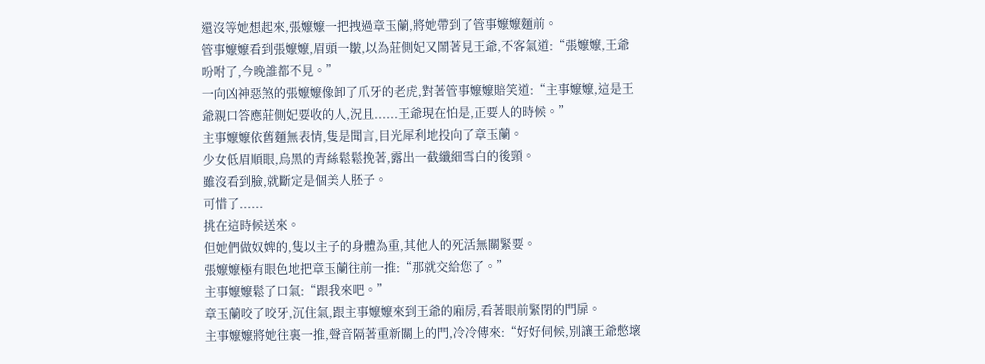還沒等她想起來,張嬤嬤一把拽過章玉蘭,將她帶到了管事嬤嬤麵前。
管事嬤嬤看到張嬤嬤,眉頭一皺,以為莊側妃又鬧著見王爺,不客氣道:“張嬤嬤,王爺吩咐了,今晚誰都不見。”
一向凶神惡煞的張嬤嬤像卸了爪牙的老虎,對著管事嬤嬤賠笑道:“主事嬤嬤,這是王爺親口答應莊側妃要收的人,況且......王爺現在怕是,正要人的時候。”
主事嬤嬤依舊麵無表情,隻是聞言,目光犀利地投向了章玉蘭。
少女低眉順眼,烏黑的青絲鬆鬆挽著,露出一截纖細雪白的後頸。
雖沒看到臉,就斷定是個美人胚子。
可惜了......
挑在這時候送來。
但她們做奴婢的,隻以主子的身體為重,其他人的死活無關緊要。
張嬤嬤極有眼色地把章玉蘭往前一推:“那就交給您了。”
主事嬤嬤鬆了口氣:“跟我來吧。”
章玉蘭咬了咬牙,沉住氣,跟主事嬤嬤來到王爺的廂房,看著眼前緊閉的門扉。
主事嬤嬤將她往裏一推,聲音隔著重新關上的門,冷冷傳來:“好好伺候,別讓王爺憋壞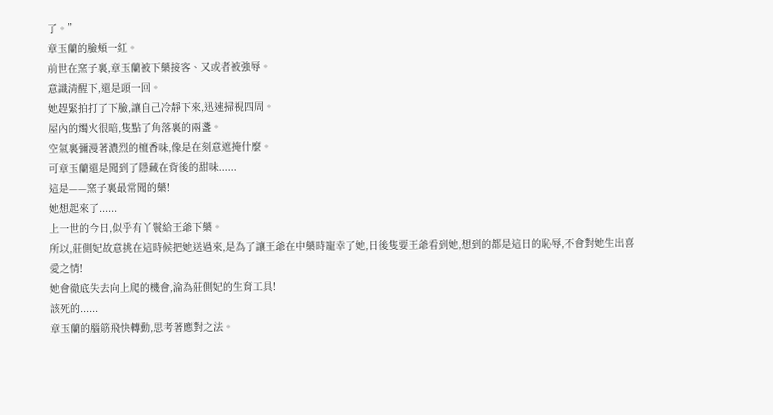了。”
章玉蘭的臉頰一紅。
前世在窯子裏,章玉蘭被下藥接客、又或者被強辱。
意識清醒下,還是頭一回。
她趕緊拍打了下臉,讓自己冷靜下來,迅速掃視四周。
屋內的燭火很暗,隻點了角落裏的兩盞。
空氣裏彌漫著濃烈的檀香味,像是在刻意遮掩什麼。
可章玉蘭還是聞到了隱藏在背後的甜味......
這是——窯子裏最常聞的藥!
她想起來了......
上一世的今日,似乎有丫鬟給王爺下藥。
所以,莊側妃故意挑在這時候把她送過來,是為了讓王爺在中藥時寵幸了她,日後隻要王爺看到她,想到的都是這日的恥辱,不會對她生出喜愛之情!
她會徹底失去向上爬的機會,淪為莊側妃的生育工具!
該死的......
章玉蘭的腦筋飛快轉動,思考著應對之法。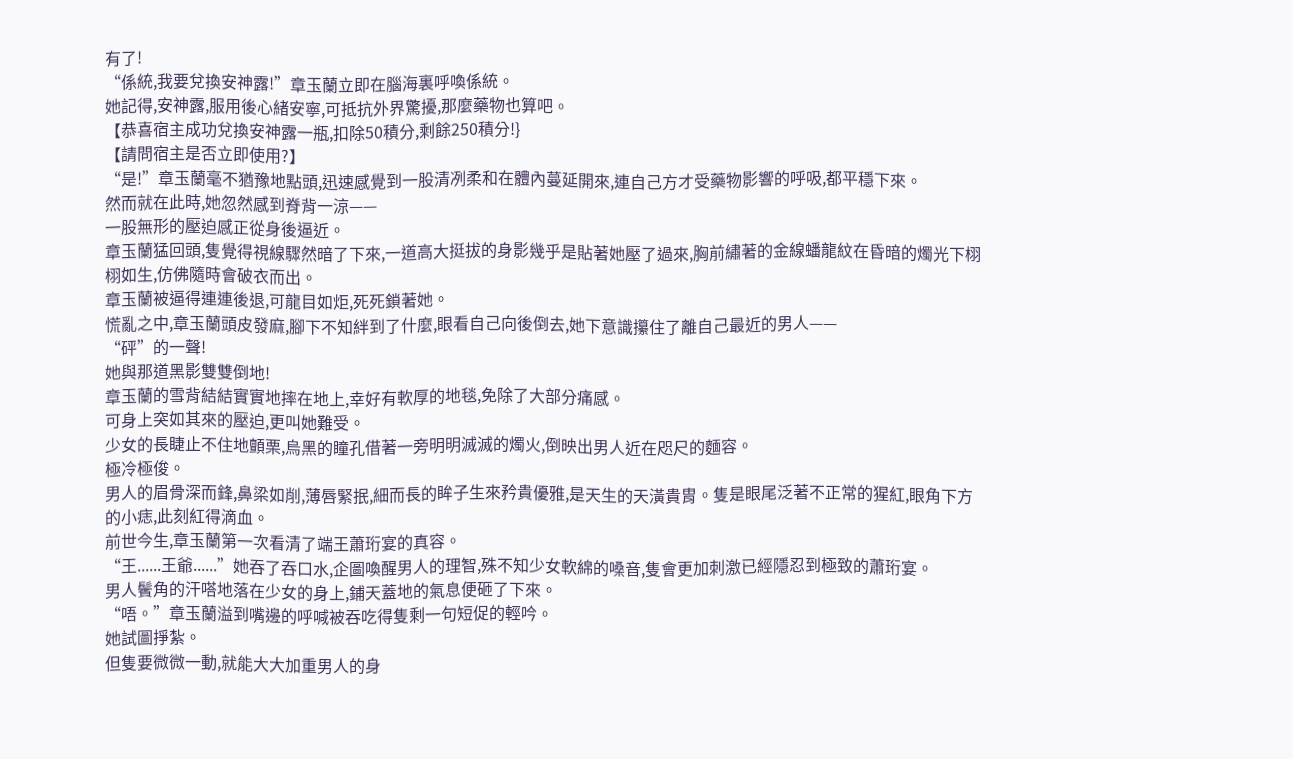有了!
“係統,我要兌換安神露!”章玉蘭立即在腦海裏呼喚係統。
她記得,安神露,服用後心緒安寧,可抵抗外界驚擾,那麼藥物也算吧。
【恭喜宿主成功兌換安神露一瓶,扣除50積分,剩餘250積分!}
【請問宿主是否立即使用?】
“是!”章玉蘭毫不猶豫地點頭,迅速感覺到一股清冽柔和在體內蔓延開來,連自己方才受藥物影響的呼吸,都平穩下來。
然而就在此時,她忽然感到脊背一涼——
一股無形的壓迫感正從身後逼近。
章玉蘭猛回頭,隻覺得視線驟然暗了下來,一道高大挺拔的身影幾乎是貼著她壓了過來,胸前繡著的金線蟠龍紋在昏暗的燭光下栩栩如生,仿佛隨時會破衣而出。
章玉蘭被逼得連連後退,可龍目如炬,死死鎖著她。
慌亂之中,章玉蘭頭皮發麻,腳下不知絆到了什麼,眼看自己向後倒去,她下意識攥住了離自己最近的男人——
“砰”的一聲!
她與那道黑影雙雙倒地!
章玉蘭的雪背結結實實地摔在地上,幸好有軟厚的地毯,免除了大部分痛感。
可身上突如其來的壓迫,更叫她難受。
少女的長睫止不住地顫栗,烏黑的瞳孔借著一旁明明滅滅的燭火,倒映出男人近在咫尺的麵容。
極冷極俊。
男人的眉骨深而鋒,鼻梁如削,薄唇緊抿,細而長的眸子生來矜貴優雅,是天生的天潢貴胄。隻是眼尾泛著不正常的猩紅,眼角下方的小痣,此刻紅得滴血。
前世今生,章玉蘭第一次看清了端王蕭珩宴的真容。
“王......王爺......”她吞了吞口水,企圖喚醒男人的理智,殊不知少女軟綿的嗓音,隻會更加刺激已經隱忍到極致的蕭珩宴。
男人鬢角的汗嗒地落在少女的身上,鋪天蓋地的氣息便砸了下來。
“唔。”章玉蘭溢到嘴邊的呼喊被吞吃得隻剩一句短促的輕吟。
她試圖掙紮。
但隻要微微一動,就能大大加重男人的身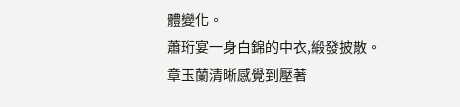體變化。
蕭珩宴一身白錦的中衣,緞發披散。
章玉蘭清晰感覺到壓著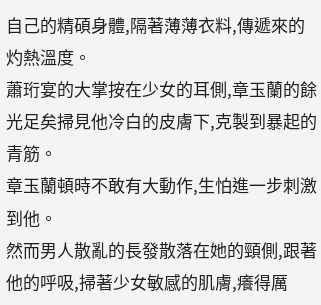自己的精碩身體,隔著薄薄衣料,傳遞來的灼熱溫度。
蕭珩宴的大掌按在少女的耳側,章玉蘭的餘光足矣掃見他冷白的皮膚下,克製到暴起的青筋。
章玉蘭頓時不敢有大動作,生怕進一步刺激到他。
然而男人散亂的長發散落在她的頸側,跟著他的呼吸,掃著少女敏感的肌膚,癢得厲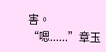害。
“嗯......”章玉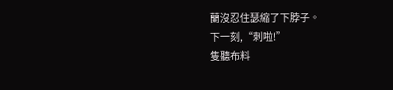蘭沒忍住瑟縮了下脖子。
下一刻,“刺啦!”
隻聽布料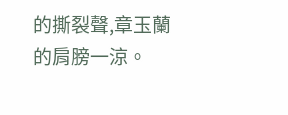的撕裂聲,章玉蘭的肩膀一涼。